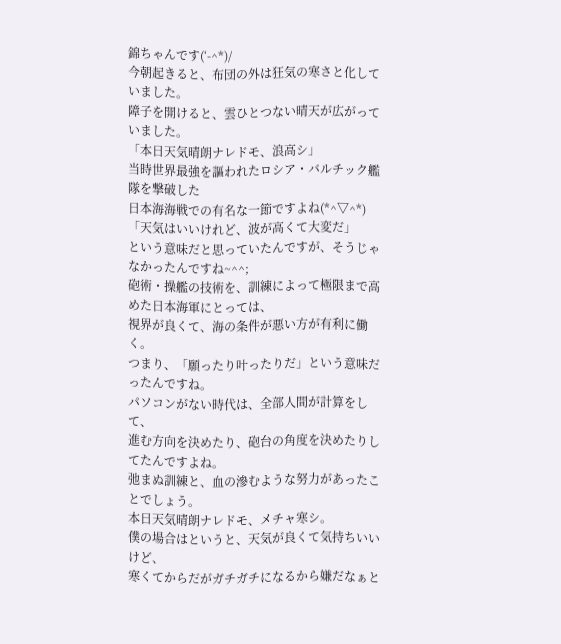錦ちゃんです(‘-^*)/
今朝起きると、布団の外は狂気の寒さと化していました。
障子を開けると、雲ひとつない晴天が広がっていました。
「本日天気晴朗ナレドモ、浪高シ」
当時世界最強を謳われたロシア・バルチック艦隊を撃破した
日本海海戦での有名な一節ですよね(*^▽^*)
「天気はいいけれど、波が高くて大変だ」
という意味だと思っていたんですが、そうじゃなかったんですね~^^;
砲術・操艦の技術を、訓練によって極限まで高めた日本海軍にとっては、
視界が良くて、海の条件が悪い方が有利に働く。
つまり、「願ったり叶ったりだ」という意味だったんですね。
パソコンがない時代は、全部人間が計算をして、
進む方向を決めたり、砲台の角度を決めたりしてたんですよね。
弛まぬ訓練と、血の滲むような努力があったことでしょう。
本日天気晴朗ナレドモ、メチャ寒シ。
僕の場合はというと、天気が良くて気持ちいいけど、
寒くてからだがガチガチになるから嫌だなぁと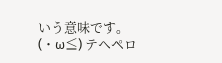いう意味です。
(・ω≦) テヘペロ